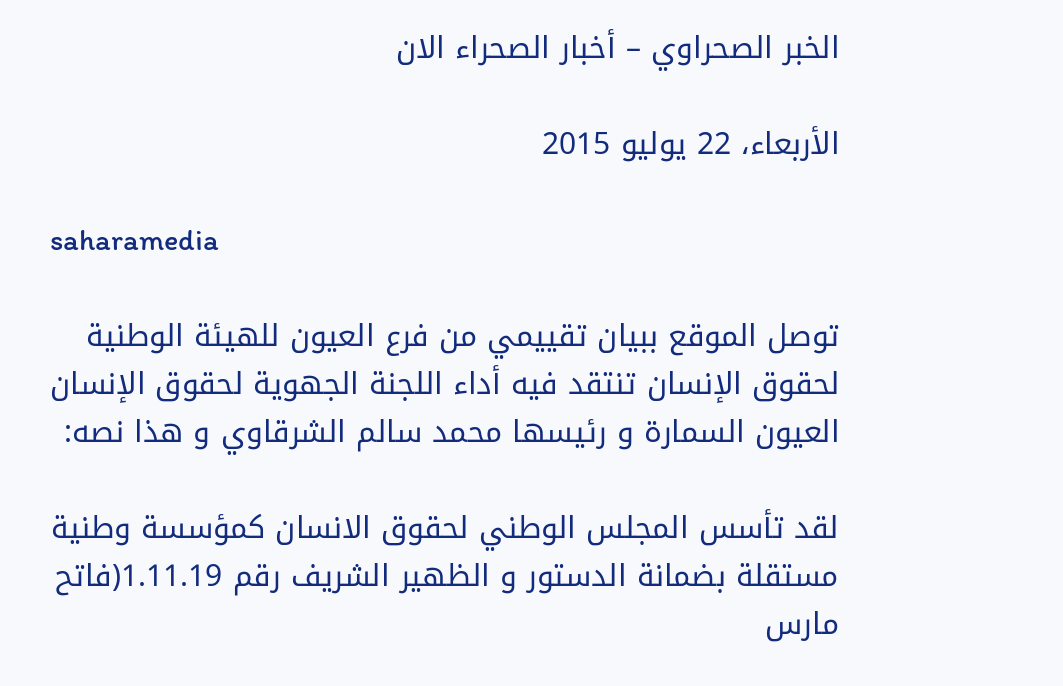الخبر الصحراوي – أخبار الصحراء الان

الأربعاء، 22 يوليو 2015

saharamedia

توصل الموقع ببيان تقييمي من فرع العيون للهيئة الوطنية لحقوق الإنسان تنتقد فيه أداء اللجنة الجهوية لحقوق الإنسان العيون السمارة و رئيسها محمد سالم الشرقاوي و هذا نصه:

لقد تأسس المجلس الوطني لحقوق الانسان كمؤسسة وطنية مستقلة بضمانة الدستور و الظهير الشريف رقم 1.11.19(فاتح مارس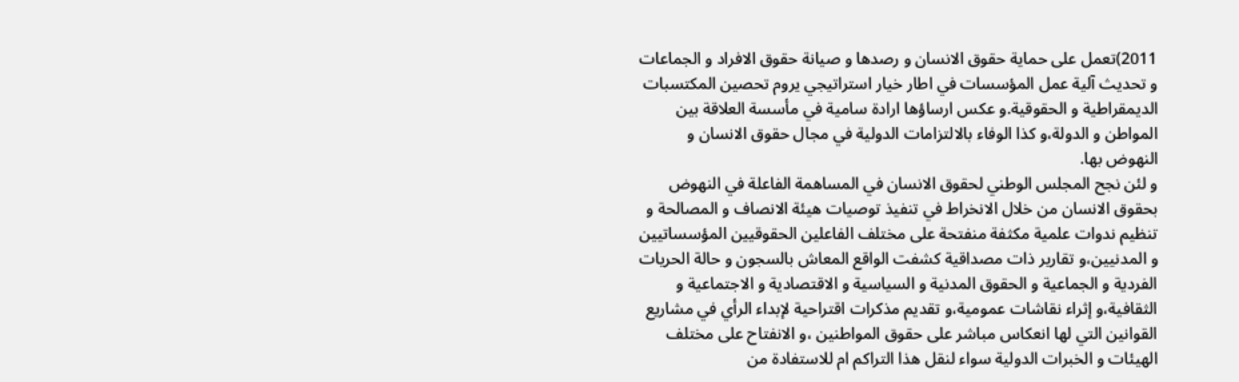2011)تعمل على حماية حقوق الانسان و رصدها و صيانة حقوق الافراد و الجماعات و تحديث آلية عمل المؤسسات في اطار خيار استراتيجي يروم تحصين المكتسبات الديمقراطية و الحقوقية.و عكس ارساؤها ارادة سامية في مأسسة العلاقة بين المواطن و الدولة،و كذا الوفاء بالالتزامات الدولية في مجال حقوق الانسان و النهوض بها.
و لئن نجح المجلس الوطني لحقوق الانسان في المساهمة الفاعلة في النهوض بحقوق الانسان من خلال الانخراط في تنفيذ توصيات هيئة الانصاف و المصالحة و تنظيم ندوات علمية مكثفة منفتحة على مختلف الفاعلين الحقوقيين المؤسساتيين و المدنيين،و تقارير ذات مصداقية كشفت الواقع المعاش بالسجون و حالة الحريات الفردية و الجماعية و الحقوق المدنية و السياسية و الاقتصادية و الاجتماعية و الثقافية،و إثراء نقاشات عمومية،و تقديم مذكرات اقتراحية لإبداء الرأي في مشاريع القوانين التي لها انعكاس مباشر على حقوق المواطنين ،و الانفتاح على مختلف الهيئات و الخبرات الدولية سواء لنقل هذا التراكم ام للاستفادة من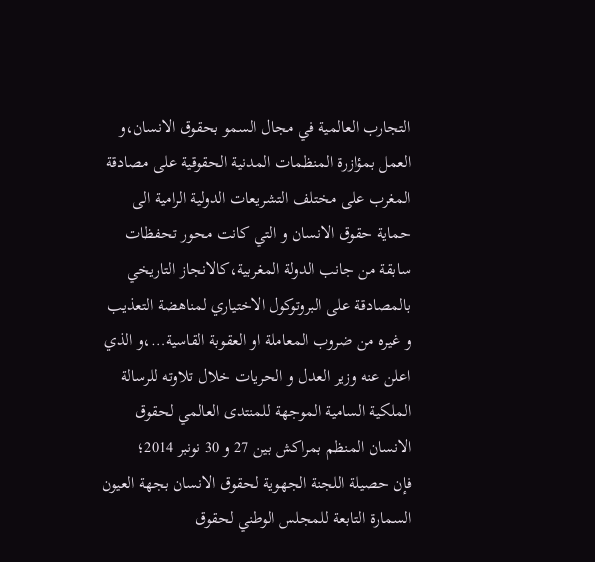التجارب العالمية في مجال السمو بحقوق الانسان،و العمل بمؤازرة المنظمات المدنية الحقوقية على مصادقة المغرب على مختلف التشريعات الدولية الرامية الى حماية حقوق الانسان و التي كانت محور تحفظات سابقة من جانب الدولة المغربية،كالانجاز التاريخي بالمصادقة على البروتوكول الاختياري لمناهضة التعذيب و غيره من ضروب المعاملة او العقوبة القاسية…،و الذي اعلن عنه وزير العدل و الحريات خلال تلاوته للرسالة الملكية السامية الموجهة للمنتدى العالمي لحقوق الانسان المنظم بمراكش بين 27 و 30 نونبر 2014؛
فإن حصيلة اللجنة الجهوية لحقوق الانسان بجهة العيون السمارة التابعة للمجلس الوطني لحقوق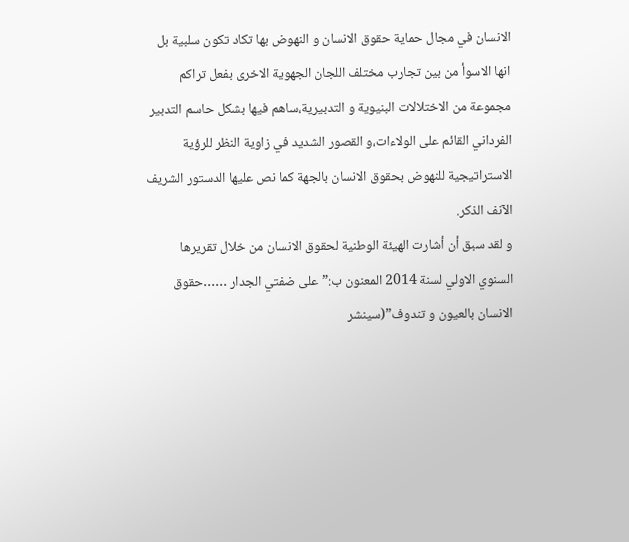الانسان في مجال حماية حقوق الانسان و النهوض بها تكاد تكون سلبية بل انها الاسوأ من بين تجارب مختلف اللجان الجهوية الاخرى بفعل تراكم مجموعة من الاختلالات البنيوية و التدبيرية،ساهم فيها بشكل حاسم التدبير الفرداني القائم على الولاءات،و القصور الشديد في زاوية النظر للرؤية الاستراتيجية للنهوض بحقوق الانسان بالجهة كما نص عليها الدستور الشريف الآنف الذكر.
و لقد سبق أن أشارت الهيئة الوطنية لحقوق الانسان من خلال تقريرها السنوي الاولي لسنة 2014 المعنون ب:”على ضفتي الجدار ……حقوق الانسان بالعيون و تندوف”(سينشر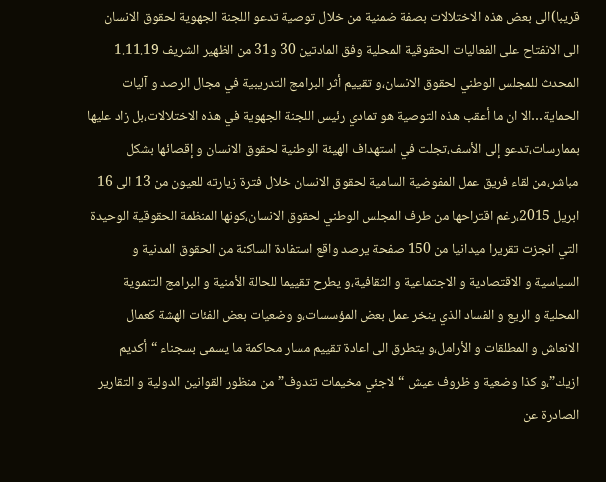قريبا)الى بعض هذه الاختلالات بصفة ضمنية من خلال توصية تدعو اللجنة الجهوية لحقوق الانسان الى الانفتاح على الفعاليات الحقوقية المحلية وفق المادتين 30 و31 من الظهير الشريف 1.11.19 المحدث للمجلس الوطني لحقوق الانسان،و تقييم أثر البرامج التدريبية في مجال الرصد و آليات الحماية…الا ان ما أعقب هذه التوصية هو تمادي رئيس اللجنة الجهوية في هذه الاختلالات،بل زاد عليها بممارسات،تدعو إلى الأسف،تجلت في استهداف الهيئة الوطنية لحقوق الانسان و إقصائها بشكل مباشر،من لقاء فريق عمل المفوضية السامية لحقوق الانسان خلال فترة زيارته للعيون من 13 الى 16 ابريل 2015،رغم اقتراحها من طرف المجلس الوطني لحقوق الانسان،كونها المنظمة الحقوقية الوحيدة التي انجزت تقريرا ميدانيا من 150 صفحة يرصد واقع استفادة الساكنة من الحقوق المدنية و السياسية و الاقتصادية و الاجتماعية و الثقافية،و يطرح تقييما للحالة الأمنية و البرامج التنموية المحلية و الريع و الفساد الذي ينخر عمل بعض المؤسسات،و وضعيات بعض الفئات الهشة كعمال الانعاش و المطلقات و الأرامل،و يتطرق الى اعادة تقييم مسار محاكمة ما يسمى بسجناء “أكديم ازيك”،و كذا وضعية و ظروف عيش “لاجئي مخيمات تندوف”من منظور القوانين الدولية و التقارير الصادرة عن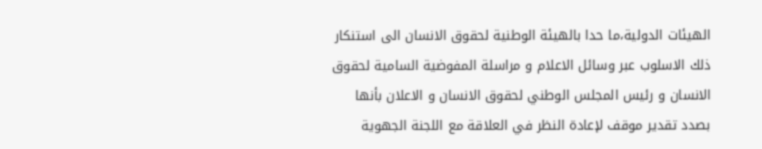الهيئات الدولية،ما حدا بالهيئة الوطنية لحقوق الانسان الى استنكار ذلك الاسلوب عبر وسائل الاعلام و مراسلة المفوضية السامية لحقوق الانسان و رئيس المجلس الوطني لحقوق الانسان و الاعلان بأنها بصدد تقدير موقف لإعادة النظر في العلاقة مع اللجنة الجهوية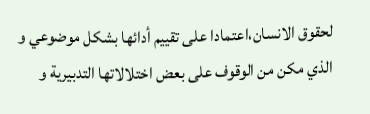لحقوق الانسان،اعتمادا على تقييم أدائها بشكل موضوعي و الذي مكن من الوقوف على بعض اختلالاتها التدبيرية و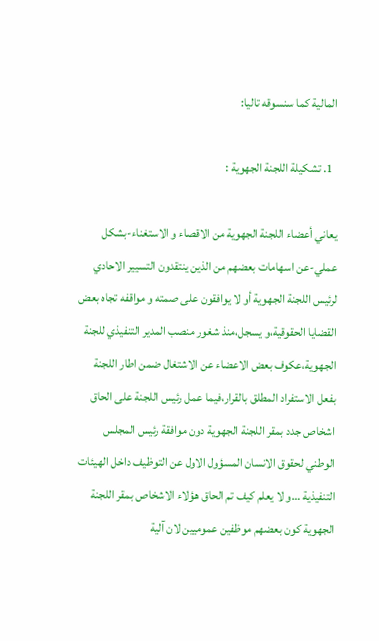المالية كما سنسوقه تاليا:

  1. تشكيلة اللجنة الجهوية :

يعاني أعضاء اللجنة الجهوية من الاقصاء و الاستغناء-بشكل عملي-عن اسهامات بعضهم من الذين ينتقدون التسيير الاحادي لرئيس اللجنة الجهوية أو لا يوافقون على صمته و مواقفه تجاه بعض القضايا الحقوقية،و يسجل،منذ شغور منصب المدير التنفيذي للجنة الجهوية،عكوف بعض الاعضاء عن الاشتغال ضمن اطار اللجنة بفعل الاستفراد المطلق بالقرار،فيما عمل رئيس اللجنة على الحاق اشخاص جدد بمقر اللجنة الجهوية دون موافقة رئيس المجلس الوطني لحقوق الانسان المسؤول الاول عن التوظيف داخل الهيئات التنفيذية …و لا يعلم كيف تم الحاق هؤلاء الاشخاص بمقر اللجنة الجهوية كون بعضهم موظفين عموميين لان آلية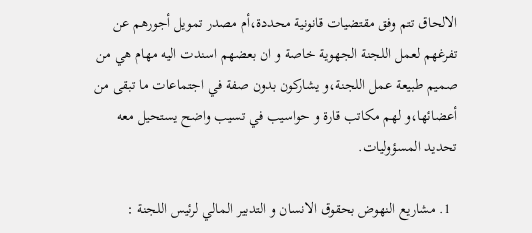الالحاق تتم وفق مقتضيات قانونية محددة،أم مصدر تمويل أجورهم عن تفرغهم لعمل اللجنة الجهوية خاصة و ان بعضهم اسندت اليه مهام هي من صميم طبيعة عمل اللجنة،و يشاركون بدون صفة في اجتماعات ما تبقى من أعضائها،و لهم مكاتب قارة و حواسيب في تسيب واضح يستحيل معه تحديد المسؤوليات.

  1. مشاريع النهوض بحقوق الانسان و التدبير المالي لرئيس اللجنة :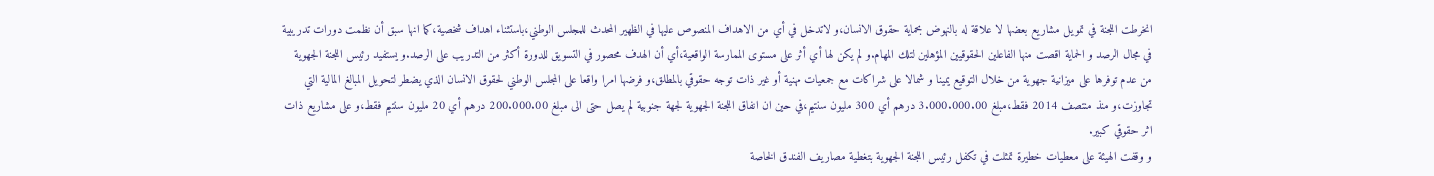انخرطت اللجنة في تمويل مشاريع بعضها لا علاقة له بالنهوض بحماية حقوق الانسان،و لاتدخل في أي من الاهداف المنصوص عليها في الظهير المحدث للمجلس الوطني،باستثناء اهداف شخصية،كما انها سبق أن نظمت دورات تدريبية في مجال الرصد و الحماية اقصت منها الفاعلين الحقوقيين المؤهلين لتلك المهام.و لم يكن لها أي أثر على مستوى الممارسة الواقعية،أي أن الهدف محصور في التسويق للدورة أكثر من التدريب على الرصد.و يستفيد رئيس اللجنة الجهوية من عدم توفرها على ميزانية جهوية من خلال التوقيع يمينا و شمالا على شراكات مع جمعيات مهنية أو غير ذات توجه حقوقي بالمطلق،و فرضها امرا واقعا على المجلس الوطني لحقوق الانسان الذي يضطر لتحويل المبالغ المالية التي تجاوزت،و منذ منتصف 2014 فقط،مبلغ 3.000.000.00 درهم أي 300 مليون سنتيم،في حين ان انفاق اللجنة الجهوية لجهة جنوبية لم يصل حتى الى مبلغ 200.000.00 درهم أي 20 مليون سنتيم فقط،و على مشاريع ذات اثر حقوقي كبير.
و وقفت الهيئة على معطيات خطيرة تمثلت في تكفل رئيس اللجنة الجهوية بتغطية مصاريف الفندق الخاصة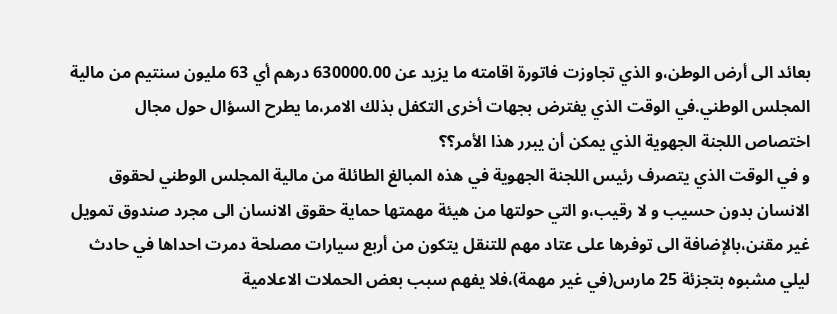بعائد الى أرض الوطن،و الذي تجاوزت فاتورة اقامته ما يزيد عن 630000.00 درهم أي 63 مليون سنتيم من مالية المجلس الوطني.في الوقت الذي يفترض بجهات أخرى التكفل بذلك الامر،ما يطرح السؤال حول مجال اختصاص اللجنة الجهوية الذي يمكن أن يبرر هذا الأمر؟؟
و في الوقت الذي يتصرف رئيس اللجنة الجهوية في هذه المبالغ الطائلة من مالية المجلس الوطني لحقوق الانسان بدون حسيب و لا رقيب،و التي حولتها من هيئة مهمتها حماية حقوق الانسان الى مجرد صندوق تمويل غير مقنن،بالإضافة الى توفرها على عتاد مهم للتنقل يتكون من أربع سيارات مصلحة دمرت احداها في حادث ليلي مشبوه بتجزئة 25 مارس(في غير مهمة)،فلا يفهم سبب بعض الحملات الاعلامية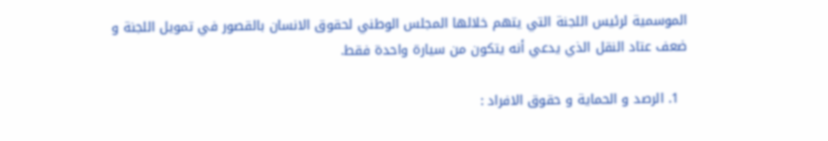الموسمية لرئيس اللجنة التي يتهم خلالها المجلس الوطني لحقوق الانسان بالقصور في تمويل اللجنة و ضعف عتاد النقل الذي يدعي أنه يتكون من سيارة واحدة فقط.

  1. الرصد و الحماية و حقوق الافراد :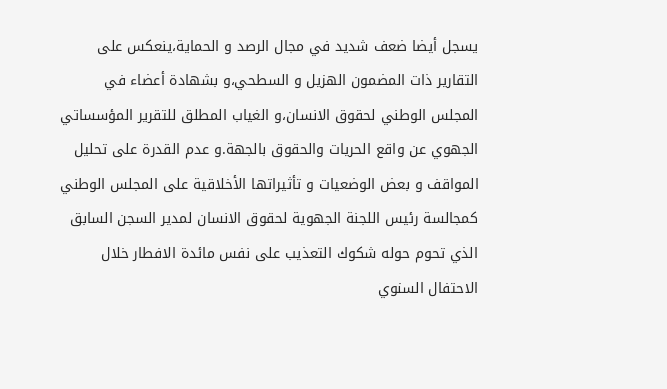يسجل أيضا ضعف شديد في مجال الرصد و الحماية،ينعكس على التقارير ذات المضمون الهزيل و السطحي،و بشهادة أعضاء في المجلس الوطني لحقوق الانسان،و الغياب المطلق للتقرير المؤسساتي الجهوي عن واقع الحريات والحقوق بالجهة.و عدم القدرة على تحليل المواقف و بعض الوضعيات و تأثيراتها الأخلاقية على المجلس الوطني كمجالسة رئيس اللجنة الجهوية لحقوق الانسان لمدير السجن السابق الذي تحوم حوله شكوك التعذيب على نفس مائدة الافطار خلال الاحتفال السنوي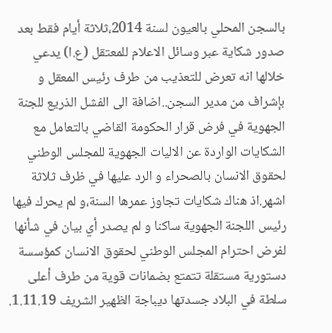بالسجن المحلي بالعيون لسنة 2014،ثلاثة أيام فقط بعد صدور شكاية عبر وسائل الاعلام للمعتقل (ع.ا) يدعي خلالها انه تعرض للتعذيب من طرف رئيس المعقل و بإشراف من مدير السجن..اضافة الى الفشل الذريع للجنة الجهوية في فرض قرار الحكومة القاضي بالتعامل مع الشكايات الواردة عن الاليات الجهوية للمجلس الوطني لحقوق الانسان بالصحراء و الرد عليها في ظرف ثلاثة اشهر.اذ هناك شكايات تجاوز عمرها السنة،و لم يحرك فيها رئيس اللجنة الجهوية ساكنا و لم يصدر أي بيان في شأنها لفرض احترام المجلس الوطني لحقوق الانسان كمؤسسة دستورية مستقلة تتمتع بضمانات قوية من طرف أعلى سلطة في البلاد جسدتها ديباجة الظهير الشريف 1.11.19.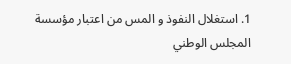1. استغلال النفوذ و المس من اعتبار مؤسسة المجلس الوطني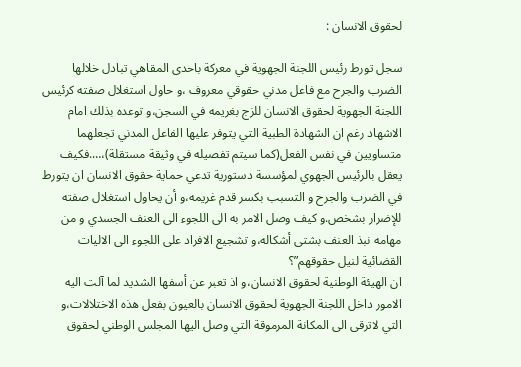لحقوق الانسان :

سجل تورط رئيس اللجنة الجهوية في معركة باحدى المقاهي تبادل خلالها الضرب والجرح مع فاعل مدني حقوقي معروف ،و حاول استغلال صفته كرئيس اللجنة الجهوية لحقوق الانسان للزج بغريمه في السجن،و توعده بذلك امام الاشهاد رغم ان الشهادة الطبية التي يتوفر عليها الفاعل المدني تجعلهما متساويين في نفس الفعل(كما سيتم تفصيله في وثيقة مستقلة)،….فكيف يعقل بالرئيس الجهوي لمؤسسة دستورية تدعي حماية حقوق الانسان ان يتورط في الضرب والجرح و التسبب بكسر قدم غريمه،و أن يحاول استغلال صفته للإضرار بشخص.و كيف وصل الامر به الى اللجوء الى العنف الجسدي و من مهامه نبذ العنف بشتى أشكاله،و تشجيع الافراد على اللجوء الى الاليات القضائية لنيل حقوقهم”؟
ان الهيئة الوطنية لحقوق الانسان،و اذ تعبر عن أسفها الشديد لما آلت اليه الامور داخل اللجنة الجهوية لحقوق الانسان بالعيون بفعل هذه الاختلالات،و التي لاترقى الى المكانة المرموقة التي وصل اليها المجلس الوطني لحقوق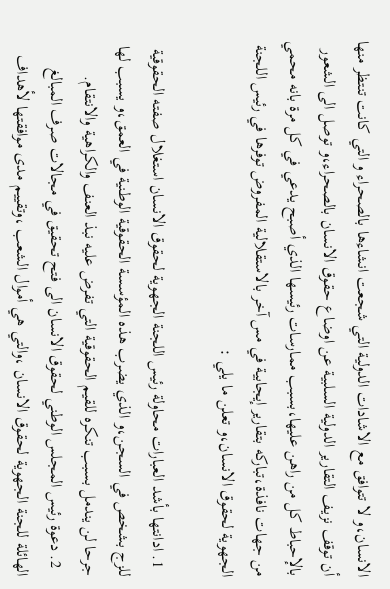الانسان،و لا تتوافق مع الاشادات الدولية التي شجعت انشاءها بالصحراء و التي كانت تنتظر منها أن توقف نزيف التقارير الدولية السلبية عن اوضاع حقوق الانسان بالصحراء،و توصل الى الشعور بالإحباط كل من راهن عليها،بسبب ممارسات رئيسها الذي أصبح يدعي في كل مرة بانه محمي من جهات نافذة،تباركه بتقارير إيجابية في مس آخر بالاستقلالية المفروض توفرها في رئيس اللجنة الجهوية لحقوق الانسان،و تعلن ما يلي :

  1. ادانتها بأشد العبارات محاولة رئيس اللجنة الجهوية لحقوق الانسان استغلال صفته الحقوقية للزج بشخص في السجن،و الذي يضرب هذه المؤسسة الحقوقية الوطنية في العمق،و يسبب لها جرحا لن يندمل بسبب تنكره للقيم الحقوقية التي تفرض عليه نبذ العنف والكراهية والانتقام.
  2. دعوة رئيس المجلس الوطني لحقوق الانسان الى فتح تحقيق في مجالات صرف المبالغ الهائلة للجنة الجهوية لحقوق الانسان ،والتي هي أموال الشعب ،وتقييم مدى موافقتها لأهداف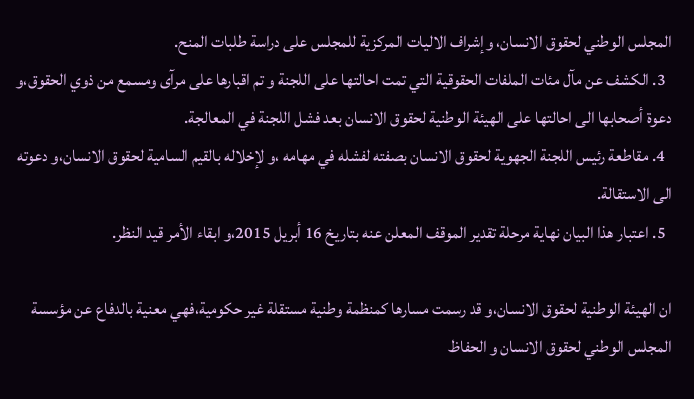المجلس الوطني لحقوق الانسان، وإشراف الاليات المركزية للمجلس على دراسة طلبات المنح.
  3. الكشف عن مآل مئات الملفات الحقوقية التي تمت احالتها على اللجنة و تم اقبارها على مرآى ومسمع من ذوي الحقوق،و دعوة أصحابها الى احالتها على الهيئة الوطنية لحقوق الانسان بعد فشل اللجنة في المعالجة.
  4. مقاطعة رئيس اللجنة الجهوية لحقوق الانسان بصفته لفشله في مهامه ،و لإخلاله بالقيم السامية لحقوق الانسان،و دعوته الى الاستقالة.
  5. اعتبار هذا البيان نهاية مرحلة تقدير الموقف المعلن عنه بتاريخ 16 أبريل 2015،و ابقاء الأمر قيد النظر.

ان الهيئة الوطنية لحقوق الانسان،و قد رسمت مسارها كمنظمة وطنية مستقلة غير حكومية،فهي معنية بالدفاع عن مؤسسة المجلس الوطني لحقوق الانسان و الحفاظ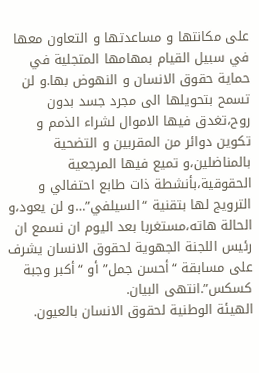على مكانتها و مساعدتها و التعاون معها في سبيل القيام بمهامها المتجلية في حماية حقوق الانسان و النهوض بها.و لن تسمح بتحويلها الى مجرد جسد بدون روح،تغدق فيها الاموال لشراء الذمم و تكوين دوائر من المقربين و التضحية بالمناضلين،و تميع فيها المرجعية الحقوقية،بأنشطة ذات طابع احتفالي و الترويج لها بتقنية “السيلفي”…و لن يعود،و الحالة هاته،مستغربا بعد اليوم ان نسمع ان رئيس اللجنة الجهوية لحقوق الانسان يشرف على مسابقة “أحسن جمل” أو “أكبر وجبة كسكس”.انتهى البيان.
الهيئة الوطنية لحقوق الانسان بالعيون.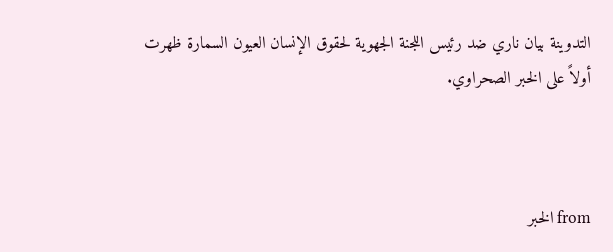التدوينة بيان ناري ضد رئيس اللجنة الجهوية لحقوق الإنسان العيون السمارة ظهرت أولاً على الخبر الصحراوي.



from الخبر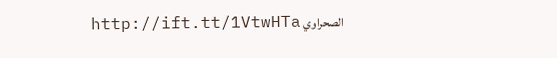الصحراوي http://ift.tt/1VtwHTa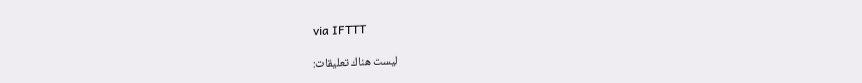via IFTTT

ليست هناك تعليقات: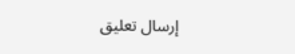إرسال تعليق